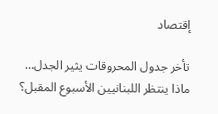إقتصاد

تأخر جدول المحروقات يثير الجدل… ماذا ينتظر اللبنانيين الأسبوع المقبل؟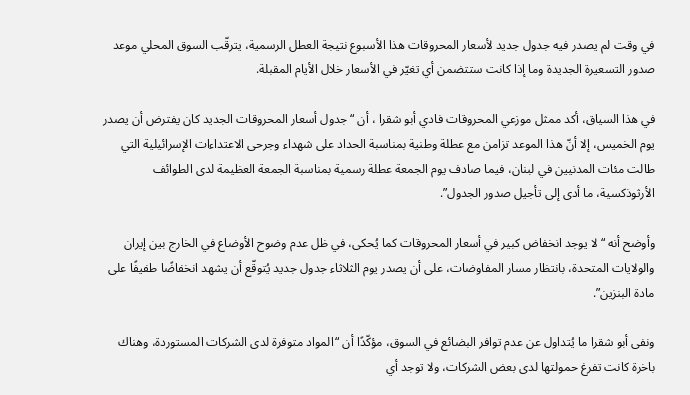في وقت لم يصدر فيه جدول جديد لأسعار المحروقات هذا الأسبوع نتيجة العطل الرسمية، يترقّب السوق المحلي موعد صدور التسعيرة الجديدة وما إذا كانت ستتضمن أي تغيّر في الأسعار خلال الأيام المقبلة.

في هذا السياق، أكد ممثل موزعي المحروقات فادي أبو شقرا ، أن “جدول أسعار المحروقات الجديد كان يفترض أن يصدر يوم الخميس، إلا أنّ هذا الموعد تزامن مع عطلة وطنية بمناسبة الحداد على شهداء وجرحى الاعتداءات الإسرائيلية التي طالت مئات المدنيين في لبنان، فيما صادف يوم الجمعة عطلة رسمية بمناسبة الجمعة العظيمة لدى الطوائف الأرثوذكسية، ما أدى إلى تأجيل صدور الجدول”.

وأوضح أنه “لا يوجد انخفاض كبير في أسعار المحروقات كما يُحكى، في ظل عدم وضوح الأوضاع في الخارج بين إيران والولايات المتحدة، بانتظار مسار المفاوضات، على أن يصدر يوم الثلاثاء جدول جديد يُتوقّع أن يشهد انخفاضًا طفيفًا على مادة البنزين”.

ونفى أبو شقرا ما يُتداول عن عدم توافر البضائع في السوق، مؤكّدًا أن “المواد متوفرة لدى الشركات المستوردة، وهناك باخرة كانت تفرغ حمولتها لدى بعض الشركات، ولا توجد أي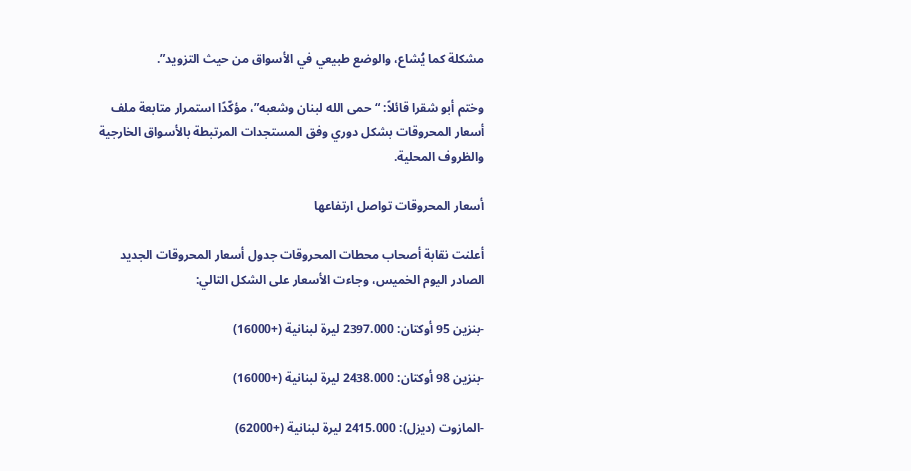مشكلة كما يُشاع، والوضع طبيعي في الأسواق من حيث التزويد”.

وختم أبو شقرا قائلاً: “حمى الله لبنان وشعبه”، مؤكّدًا استمرار متابعة ملف أسعار المحروقات بشكل دوري وفق المستجدات المرتبطة بالأسواق الخارجية والظروف المحلية.

أسعار المحروقات تواصل ارتفاعها

أعلنت نقابة أصحاب محطات المحروقات جدول أسعار المحروقات الجديد الصادر اليوم الخميس، وجاءت الأسعار على الشكل التالي:

-بنزين 95 أوكتان: 2397.000 ليرة لبنانية (+16000)

-بنزين 98 أوكتان: 2438.000 ليرة لبنانية (+16000)

-المازوت (ديزل): 2415.000 ليرة لبنانية (+62000)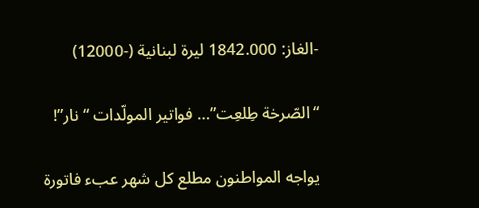-الغاز: 1842.000 ليرة لبنانية (-12000)

“الصّرخة طِلعِت”… فواتير المولّدات “نار”!

يواجه المواطنون مطلع كل شهر عبء فاتورة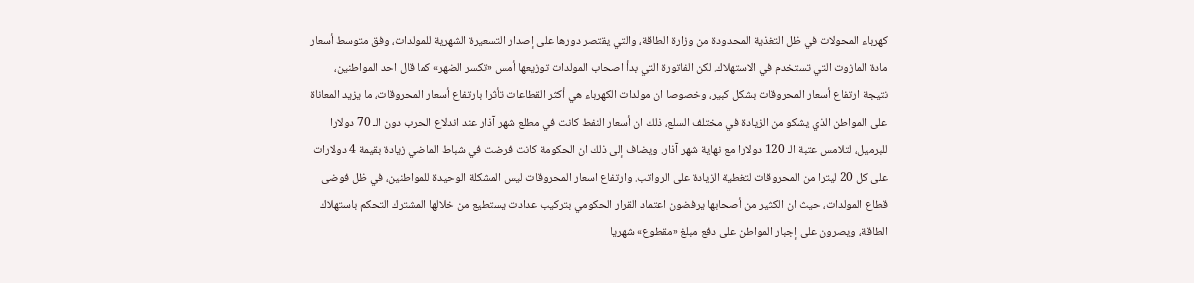كهرباء المحولات في ظل التغذية المحدودة من وزارة الطاقة، والتي يقتصر دورها على إصدار التسعيرة الشهرية للمولدات، وفق متوسط أسعار مادة المازوت التي تستخدم في الاستهلاك. لكن الفاتورة التي بدأ اصحاب المولدات توزيعها أمس «تكسر الضهر» كما قال احد المواطنين، نتيجة ارتفاع أسعار المحروقات بشكل كبير، وخصوصا ان مولدات الكهرباء هي أكثر القطاعات تأثرا بارتفاع أسعار المحروقات، ما يزيد المعاناة على المواطن الذي يشكو من الزيادة في مختلف السلع، ذلك ان أسعار النفط كانت في مطلع شهر آذار عند اندلاع الحرب دون الـ 70 دولارا للبرميل، لتلامس عتبة الـ 120 دولارا مع نهاية شهر آذار. ويضاف إلى ذلك ان الحكومة كانت فرضت في شباط الماضي زيادة بقيمة 4 دولارات على كل 20 ليترا من المحروقات لتغطية الزيادة على الرواتب. وارتفاع اسعار المحروقات ليس المشكلة الوحيدة للمواطنين، في ظل فوضى قطاع المولدات، حيث ان الكثير من أصحابها يرفضون اعتماد القرار الحكومي بتركيب عدادت يستطيع من خلالها المشترك التحكم باستهلاك الطاقة، ويصرون على إجبار المواطن على دفع مبلغ «مقطوع» شهريا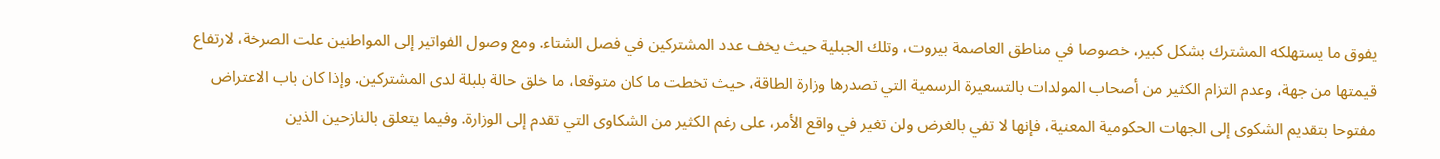يفوق ما يستهلكه المشترك بشكل كبير، خصوصا في مناطق العاصمة بيروت، وتلك الجبلية حيث يخف عدد المشتركين في فصل الشتاء. ومع وصول الفواتير إلى المواطنين علت الصرخة، لارتفاع قيمتها من جهة، وعدم التزام الكثير من أصحاب المولدات بالتسعيرة الرسمية التي تصدرها وزارة الطاقة، حيث تخطت ما كان متوقعا، ما خلق حالة بلبلة لدى المشتركين. وإذا كان باب الاعتراض مفتوحا بتقديم الشكوى إلى الجهات الحكومية المعنية، فإنها لا تفي بالغرض ولن تغير في واقع الأمر، على رغم الكثير من الشكاوى التي تقدم إلى الوزارة. وفيما يتعلق بالنازحين الذين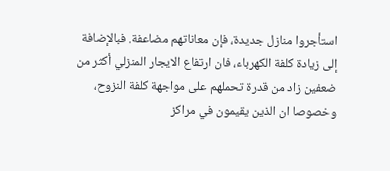استأجروا منازل جديدة، فإن معاناتهم مضاعفة. فبالإضافة إلى زيادة كلفة الكهرباء، فان ارتفاع الايجار المنزلي أكثر من ضعفين زاد من قدرة تحملهم على مواجهة كلفة النزوح، وخصوصا ان الذين يقيمون في مراكز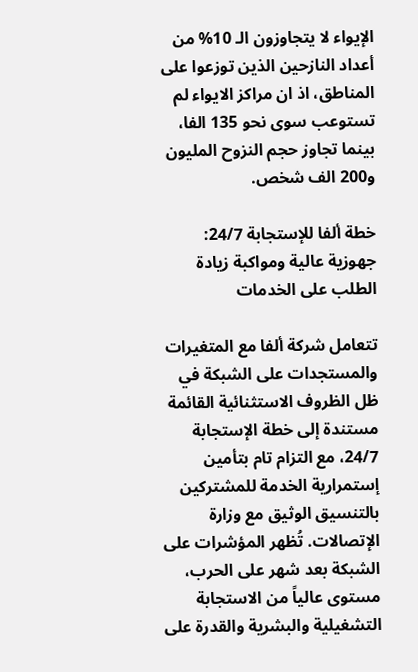الإيواء لا يتجاوزون الـ 10% من أعداد النازحين الذين توزعوا على المناطق، اذ ان مراكز الايواء لم تستوعب سوى نحو 135 الفا، بينما تجاوز حجم النزوح المليون و200 الف شخص.

خطة ألفا للإستجابة 24/7: جهوزية عالية ومواكبة زيادة الطلب على الخدمات

تتعامل شركة ألفا مع المتغيرات والمستجدات على الشبكة في ظل الظروف الاستثنائية القائمة مستندة إلى خطة الإستجابة 24/7، مع التزام تام بتأمين إستمرارية الخدمة للمشتركين بالتنسيق الوثيق مع وزارة الإتصالات. تُظهر المؤشرات على الشبكة بعد شهر على الحرب، مستوى عالياً من الاستجابة التشغيلية والبشرية والقدرة على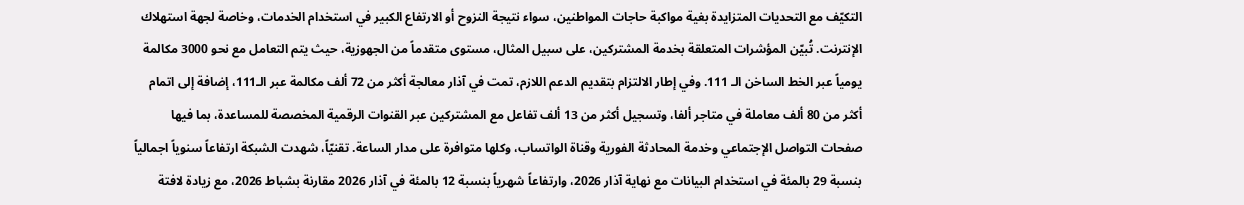التكيّف مع التحديات المتزايدة بغية مواكبة حاجات المواطنين، سواء نتيجة النزوح أو الارتفاع الكبير في استخدام الخدمات، وخاصة لجهة استهلاك الإنترنت. تُبيّن المؤشرات المتعلقة بخدمة المشتركين، على سبيل المثال، مستوى متقدماً من الجهوزية، حيث يتم التعامل مع نحو 3000 مكالمة يومياً عبر الخط الساخن الـ 111. وفي إطار الالتزام بتقديم الدعم اللازم، تمت في آذار معالجة أكثر من 72 ألف مكالمة عبر الـ111، إضافة إلى اتمام أكثر من 80 ألف معاملة في متاجر ألفا، وتسجيل أكثر من 13 ألف تفاعل مع المشتركين عبر القنوات الرقمية المخصصة للمساعدة، بما فيها صفحات التواصل الإجتماعي وخدمة المحادثة الفورية وقناة الواتساب، وكلها متوافرة على مدار الساعة. تقنيّاً، شهدت الشبكة ارتفاعاً سنوياً اجمالياً بنسبة 29 بالمئة في استخدام البيانات مع نهاية آذار 2026، وارتفاعاً شهرياً بنسبة 12 بالمئة في آذار 2026 مقارنة بشباط 2026، مع زيادة لافتة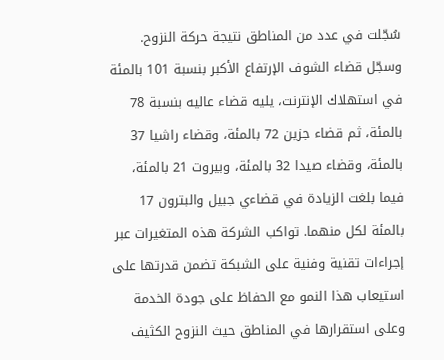سُجّلت في عدد من المناطق نتيجة حركة النزوح. وسجّل قضاء الشوف الإرتفاع الأكبر بنسبة 101 بالمئة في استهلاك الإنترنت، يليه قضاء عاليه بنسبة 78 بالمئة، ثم قضاء جزين 72 بالمئة، وقضاء راشيا 37 بالمئة، وقضاء صيدا 32 بالمئة، وبيروت 21 بالمئة، فيما بلغت الزيادة في قضاءي جبيل والبترون 17 بالمئة لكل منهما. تواكب الشركة هذه المتغيرات عبر إجراءات تقنية وفنية على الشبكة تضمن قدرتها على استيعاب هذا النمو مع الحفاظ على جودة الخدمة وعلى استقرارها في المناطق حيث النزوح الكثيف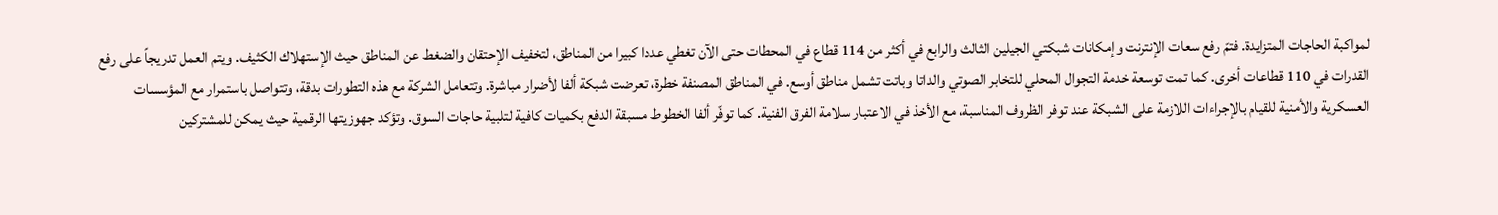لمواكبة الحاجات المتزايدة. فتمّ رفع سعات الإنترنت وإمكانات شبكتي الجيلين الثالث والرابع في أكثر من 114 قطاع في المحطات حتى الآن تغطي عددا كبيرا من المناطق، لتخفيف الإحتقان والضغط عن المناطق حيث الإستهلاك الكثيف. ويتم العمل تدريجاً على رفع القدرات في 110 قطاعات أخرى. كما تمت توسعة خدمة التجوال المحلي للتخابر الصوتي والداتا وباتت تشمل مناطق أوسع. في المناطق المصنفة خطرة، تعرضت شبكة ألفا لأضرار مباشرة. وتتعامل الشركة مع هذه التطورات بدقة، وتتواصل باستمرار مع المؤسسات العسكرية والأمنية للقيام بالإجراءات اللازمة على الشبكة عند توفر الظروف المناسبة، مع الأخذ في الاعتبار سلامة الفرق الفنية. كما توفّر ألفا الخطوط مسبقة الدفع بكميات كافية لتلبية حاجات السوق. وتؤكد جهوزيتها الرقمية حيث يمكن للمشتركين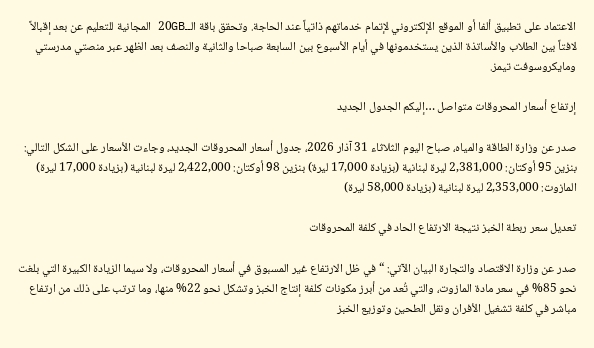الاعتماد على تطبيق ألفا أو الموقع الإلكتروني لإتمام خدماتهم ذاتياً عند الحاجة. وتحقق باقة الــ20GB المجانية للتعليم عن بعد إقبالاً لافتاً بين الطلاب والأساتذة الذين يستخدمونها في أيام الأسبوع بين السابعة صباحا والثانية والنصف بعد الظهر عبر منصتي مدرستي ومايكروسوفت تيمز.

إرتفاع أسعار المحروقات متواصل …إليكم الجدول الجديد

صدر عن وزارة الطاقة والمياه، صباح اليوم الثلاثاء 31 آذار 2026، جدول أسعار المحروقات الجديد، وجاءت الأسعار على الشكل التالي: بنزين 95 أوكتان: 2,381,000 ليرة لبنانية (بزيادة 17,000 ليرة) بنزين 98 أوكتان: 2,422,000 ليرة لبنانية (بزيادة 17,000 ليرة) المازوت: 2,353,000 ليرة لبنانية (بزيادة 58,000 ليرة)

تعديل سعر ربطة الخبز نتيجة الارتفاع الحاد في كلفة المحروقات

صدر عن وزارة الاقتصاد والتجارة البيان الآتي: “في ظل الارتفاع غير المسبوق في أسعار المحروقات، ولا سيما الزيادة الكبيرة التي بلغت نحو 85% في سعر مادة المازوت، والتي تُعد من أبرز مكونات كلفة إنتاج الخبز وتشكل نحو 22% منها، وما ترتب على ذلك من ارتفاع مباشر في كلفة تشغيل الأفران ونقل الطحين وتوزيع الخبز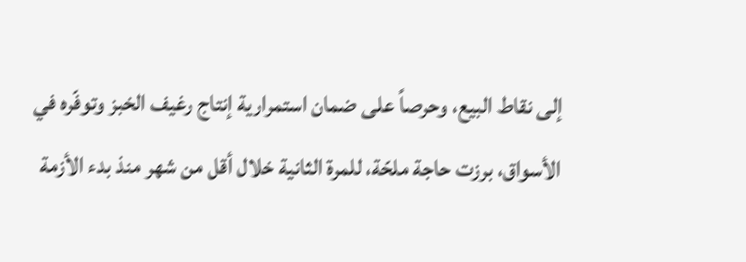إلى نقاط البيع، وحرصاً على ضمان استمرارية إنتاج رغيف الخبز وتوفّره في الأسواق، برزت حاجة ملحّة، للمرة الثانية خلال أقل من شهر منذ بدء الأزمة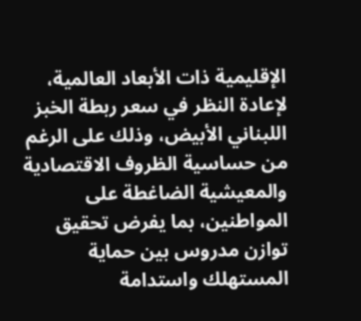الإقليمية ذات الأبعاد العالمية، لإعادة النظر في سعر ربطة الخبز اللبناني الأبيض، وذلك على الرغم من حساسية الظروف الاقتصادية والمعيشية الضاغطة على المواطنين، بما يفرض تحقيق توازن مدروس بين حماية المستهلك واستدامة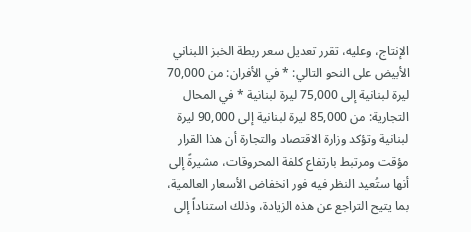الإنتاج، وعليه، تقرر تعديل سعر ربطة الخبز اللبناني الأبيض على النحو التالي: * في الأفران: من 70,000 ليرة لبنانية إلى 75,000 ليرة لبنانية * في المحال التجارية: من 85,000 ليرة لبنانية إلى 90,000 ليرة لبنانية وتؤكد وزارة الاقتصاد والتجارة أن هذا القرار مؤقت ومرتبط بارتفاع كلفة المحروقات، مشيرةً إلى أنها ستُعيد النظر فيه فور انخفاض الأسعار العالمية، بما يتيح التراجع عن هذه الزيادة، وذلك استناداً إلى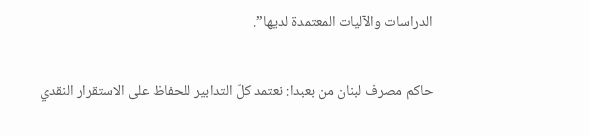الدراسات والآليات المعتمدة لديها”.

حاكم مصرف لبنان من بعبدا: نعتمد كلّ التدابير للحفاظ على الاستقرار النقدي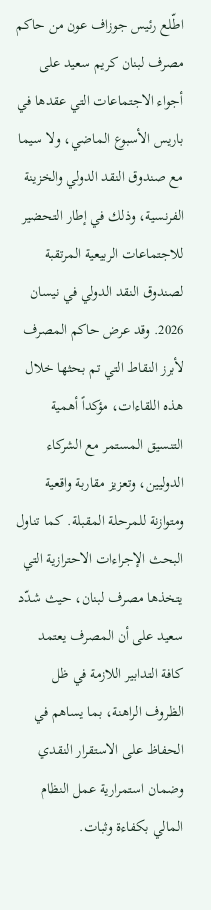اطّلع رئيس جوزاف عون من حاكم مصرف لبنان كريم سعيد على أجواء الاجتماعات التي عقدها في باريس الأسبوع الماضي، ولا سيما مع صندوق النقد الدولي والخزينة الفرنسية، وذلك في إطار التحضير للاجتماعات الربيعية المرتقبة لصندوق النقد الدولي في نيسان 2026. وقد عرض حاكم المصرف لأبرز النقاط التي تم بحثها خلال هذه اللقاءات، مؤكداً أهمية التنسيق المستمر مع الشركاء الدوليين، وتعزيز مقاربة واقعية ومتوازنة للمرحلة المقبلة. كما تناول البحث الإجراءات الاحترازية التي يتخذها مصرف لبنان، حيث شدّد سعيد على أن المصرف يعتمد كافة التدابير اللازمة في ظل الظروف الراهنة، بما يساهم في الحفاظ على الاستقرار النقدي وضمان استمرارية عمل النظام المالي بكفاءة وثبات.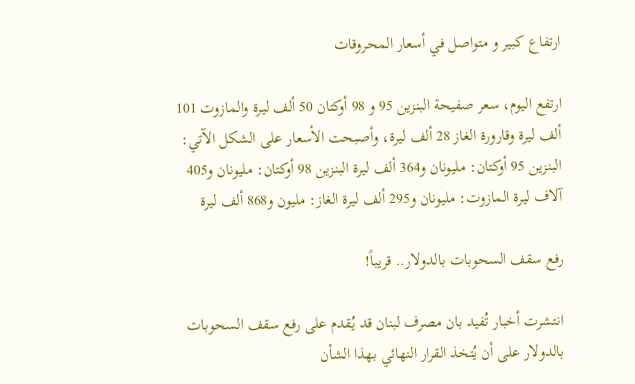ارتفاع كبير و متواصل في أسعار المحروقات

ارتفع اليوم، سعر صفيحة البنزين 95 و 98 أوكتان 50 ألف ليرة والمازوت 101 ألف ليرة وقارورة الغاز 28 ألف ليرة، وأصبحت الأسعار على الشكل الآتي: البنزين 95 أوكتان: مليونان و364 ألف ليرة البنزين 98 أوكتان: مليونان و405 آلاف ليرة المازوت: مليونان و295 ألف ليرة الغاز: مليون و868 ألف ليرة

رفع سقف السحوبات بالدولار.. قريباً!

انتشرت أخبار تُفيد بان مصرف لبنان قد يُقدم على رفع سقف السحوبات بالدولار على أن يُتخذ القرار النهائي بهذا الشأن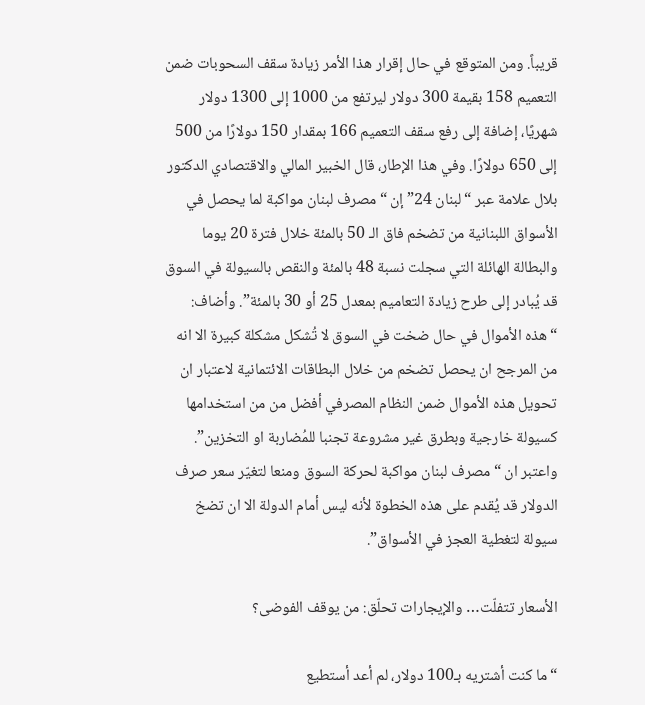قريباً. ومن المتوقع في حال إقرار هذا الأمر زيادة سقف السحوبات ضمن التعميم 158 بقيمة 300 دولار ليرتفع من 1000 إلى 1300 دولار شهريًا، إضافة إلى رفع سقف التعميم 166 بمقدار 150 دولارًا من 500 إلى 650 دولارًا. وفي هذا الإطار، قال الخبير المالي والاقتصادي الدكتور بلال علامة عبر “لبنان 24” إن “مصرف لبنان مواكبة لما يحصل في الأسواق اللبنانية من تضخم فاق الـ 50 بالمئة خلال فترة 20 يوما والبطالة الهائلة التي سجلت نسبة 48 بالمئة والنقص بالسيولة في السوق قد يُبادر إلى طرح زيادة التعاميم بمعدل 25 أو 30 بالمئة”. وأضاف: “هذه الأموال في حال ضخت في السوق لا تُشكل مشكلة كبيرة الا انه من المرجح ان يحصل تضخم من خلال البطاقات الائتمانية لاعتبار ان تحويل هذه الأموال ضمن النظام المصرفي أفضل من من استخدامها كسيولة خارجية وبطرق غير مشروعة تجنبا للمُضاربة او التخزين”. واعتبر ان “مصرف لبنان مواكبة لحركة السوق ومنعا لتغيّر سعر صرف الدولار قد يُقدم على هذه الخطوة لأنه ليس أمام الدولة الا ان تضخ سيولة لتغطية العجز في الأسواق”.

الأسعار تتفلّت… والإيجارات تحلّق: من يوقف الفوضى؟

“ما كنت أشتريه بـ100 دولار، لم أعد أستطيع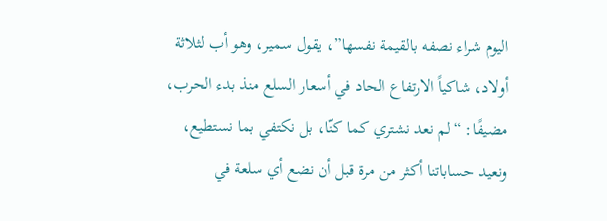اليوم شراء نصفه بالقيمة نفسها”، يقول سمير، وهو أب لثلاثة أولاد، شاكياً الارتفاع الحاد في أسعار السلع منذ بدء الحرب، مضيفًا: “لم نعد نشتري كما كنّا، بل نكتفي بما نستطيع، ونعيد حساباتنا أكثر من مرة قبل أن نضع أي سلعة في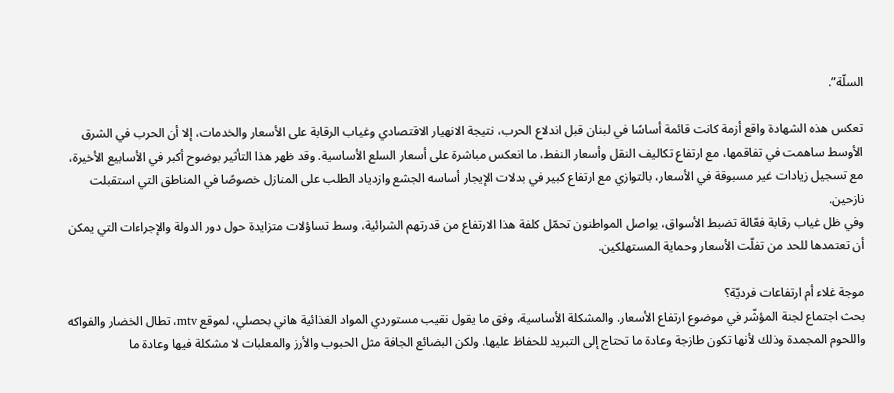السلّة”.

تعكس هذه الشهادة واقع أزمة كانت قائمة أساسًا في لبنان قبل اندلاع الحرب، نتيجة الانهيار الاقتصادي وغياب الرقابة على الأسعار والخدمات، إلا أن الحرب في الشرق الأوسط ساهمت في تفاقمها، مع ارتفاع تكاليف النقل وأسعار النفط، ما انعكس مباشرة على أسعار السلع الأساسية. وقد ظهر هذا التأثير بوضوح أكبر في الأسابيع الأخيرة، مع تسجيل زيادات غير مسبوقة في الأسعار، بالتوازي مع ارتفاع كبير في بدلات الإيجار أساسه الجشع وازدياد الطلب على المنازل خصوصًا في المناطق التي استقبلت نازحين.
وفي ظل غياب رقابة فعّالة تضبط الأسواق، يواصل المواطنون تحمّل كلفة هذا الارتفاع من قدرتهم الشرائية، وسط تساؤلات متزايدة حول دور الدولة والإجراءات التي يمكن أن تعتمدها للحد من تفلّت الأسعار وحماية المستهلكين.

موجة غلاء أم ارتفاعات فرديّة؟
بحث اجتماع لجنة المؤشّر في موضوع ارتفاع الأسعار. والمشكلة الأساسية، وفق ما يقول نقيب مستوردي المواد الغذائية هاني بحصلي، لموقع mtv، تطال الخضار والفواكه واللحوم المجمدة وذلك لأنها تكون طازجة وعادة ما تحتاج إلى التبريد للحفاظ عليها. ولكن البضائع الجافة مثل الحبوب والأرز والمعلبات لا مشكلة فيها وعادة ما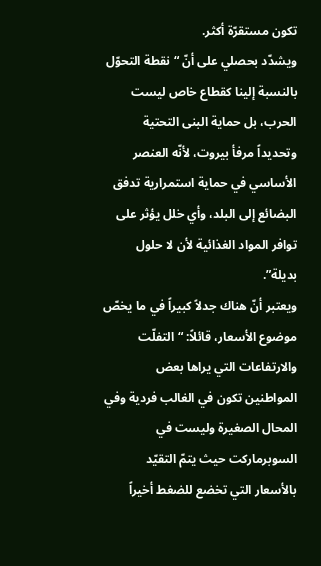تكون مستقرّة أكثر.
ويشدّد بحصلي على أنّ “نقطة التحوّل بالنسبة إلينا كقطاع خاص ليست الحرب، بل حماية البنى التحتية وتحديداً مرفأ بيروت، لأنّه العنصر الأساسي في حماية استمرارية تدفق البضائع إلى البلد، وأي خلل يؤثر على توافر المواد الغذائية لأن لا حلول بديلة”.
ويعتبر أنّ هناك جدلاً كبيراً في ما يخصّ موضوع الأسعار، قائلاً: “التفلّت والارتفاعات التي يراها بعض المواطنين تكون في الغالب فردية وفي المحال الصغيرة وليست في السوبرماركت حيث يتمّ التقيّد بالأسعار التي تخضع للضغط أخيراً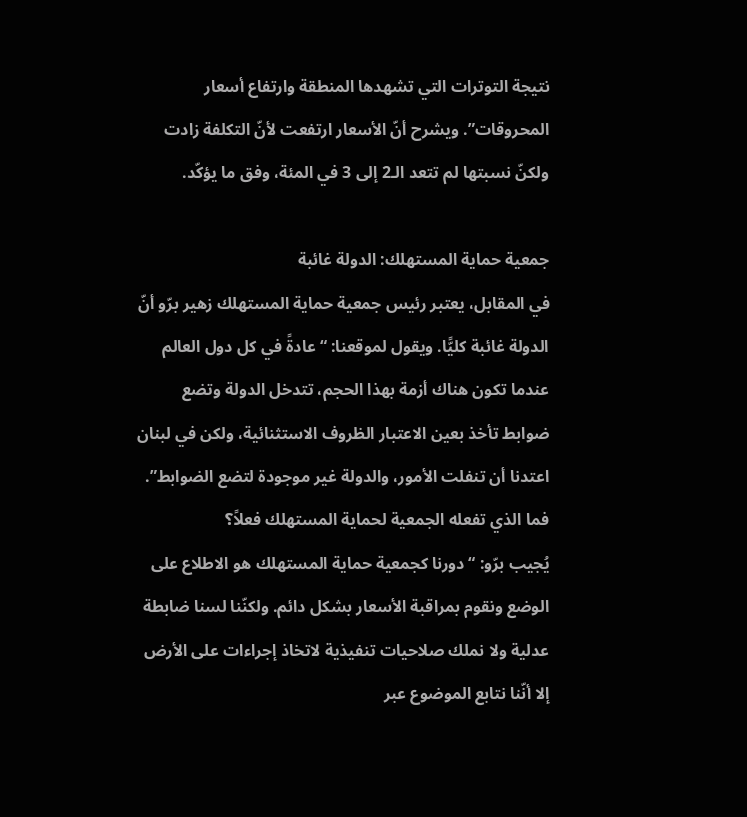نتيجة التوترات التي تشهدها المنطقة وارتفاع أسعار المحروقات”. ويشرح أنّ الأسعار ارتفعت لأنّ التكلفة زادت ولكنّ نسبتها لم تتعد الـ2 إلى 3 في المئة، وفق ما يؤكّد.

جمعية حماية المستهلك: الدولة غائبة
في المقابل، يعتبر رئيس جمعية حماية المستهلك زهير برّو أنّ الدولة غائبة كليًّا. ويقول لموقعنا: “عادةً في كل دول العالم عندما تكون هناك أزمة بهذا الحجم، تتدخل الدولة وتضع ضوابط تأخذ بعين الاعتبار الظروف الاستثنائية، ولكن في لبنان اعتدنا أن تنفلت الأمور، والدولة غير موجودة لتضع الضوابط”. فما الذي تفعله الجمعية لحماية المستهلك فعلاً؟
يُجيب برّو: “دورنا كجمعية حماية المستهلك هو الاطلاع على الوضع ونقوم بمراقبة الأسعار بشكل دائم. ولكنّنا لسنا ضابطة عدلية ولا نملك صلاحيات تنفيذية لاتخاذ إجراءات على الأرض إلا أنّنا نتابع الموضوع عبر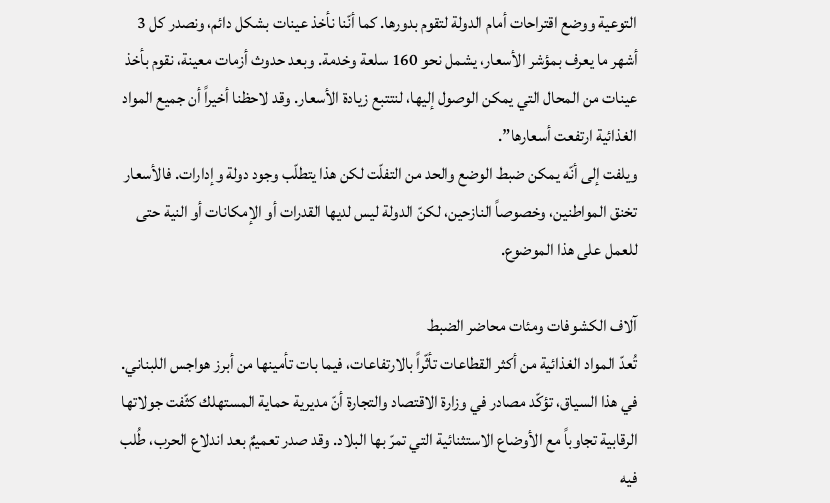التوعية ووضع اقتراحات أمام الدولة لتقوم بدورها. كما أنّنا نأخذ عينات بشكل دائم، ونصدر كل 3 أشهر ما يعرف بمؤشر الأسعار، يشمل نحو 160 سلعة وخدمة. وبعد حدوث أزمات معينة، نقوم بأخذ عينات من المحال التي يمكن الوصول إليها، لنتتبع زيادة الأسعار. وقد لاحظنا أخيراً أن جميع المواد الغذائية ارتفعت أسعارها”.
ويلفت إلى أنّه يمكن ضبط الوضع والحد من التفلّت لكن هذا يتطلّب وجود دولة وإدارات. فالأسعار تخنق المواطنين، وخصوصاً النازحين، لكنّ الدولة ليس لديها القدرات أو الإمكانات أو النية حتى للعمل على هذا الموضوع.

آلاف الكشوفات ومئات محاضر الضبط
تُعدّ المواد الغذائية من أكثر القطاعات تأثّراً بالارتفاعات، فيما بات تأمينها من أبرز هواجس اللبناني. في هذا السياق، تؤكّد مصادر في وزارة الاقتصاد والتجارة أنّ مديرية حماية المستهلك كثّفت جولاتها الرقابية تجاوباً مع الأوضاع الاستثنائية التي تمرّ بها البلاد. وقد صدر تعميمٌ بعد اندلاع الحرب، طُلب فيه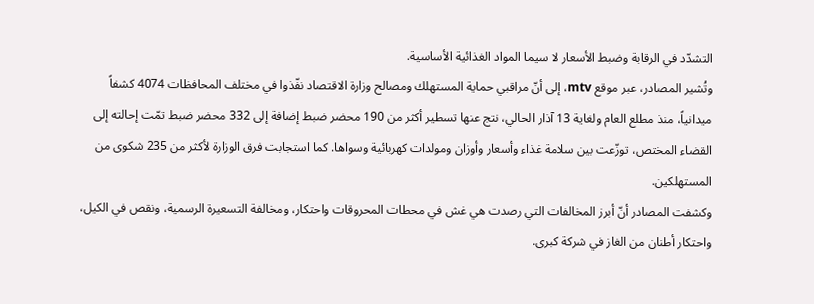التشدّد في الرقابة وضبط الأسعار لا سيما المواد الغذائية الأساسية.
وتُشير المصادر، عبر موقع mtv، إلى أنّ مراقبي حماية المستهلك ومصالح وزارة الاقتصاد نفّذوا في مختلف المحافظات 4074 كشفاً ميدانياً، منذ مطلع العام ولغاية 13 آذار الحالي، نتج عنها تسطير أكثر من 190 محضر ضبط إضافة إلى 332 محضر ضبط تمّت إحالته إلى القضاء المختص، توزّعت بين سلامة غذاء وأسعار وأوزان ومولدات كهربائية وسواها. كما استجابت فرق الوزارة لأكثر من 235 شكوى من المستهلكين.
وكشفت المصادر أنّ أبرز المخالفات التي رصدت هي غش في محطات المحروقات واحتكار، ومخالفة التسعيرة الرسمية، ونقص في الكيل، واحتكار أطنان من الغاز في شركة كبرى.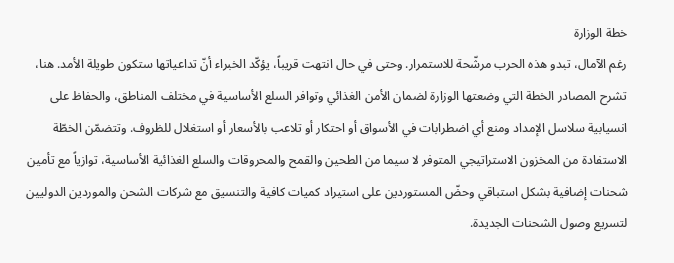خطة الوزارة
رغم الآمال، تبدو هذه الحرب مرشّحة للاستمرار. وحتى في حال انتهت قريباً، يؤكّد الخبراء أنّ تداعياتها ستكون طويلة الأمد. هنا، تشرح المصادر الخطة التي وضعتها الوزارة لضمان الأمن الغذائي وتوافر السلع الأساسية في مختلف المناطق، والحفاظ على انسيابية سلاسل الإمداد ومنع أي اضطرابات في الأسواق أو احتكار أو تلاعب بالأسعار أو استغلال للظروف. وتتضمّن الخطّة الاستفادة من المخزون الاستراتيجي المتوفر لا سيما من الطحين والقمح والمحروقات والسلع الغذائية الأساسية، توازياً مع تأمين شحنات إضافية بشكل استباقي وحضّ المستوردين على استيراد كميات كافية والتنسيق مع شركات الشحن والموردين الدوليين لتسريع وصول الشحنات الجديدة.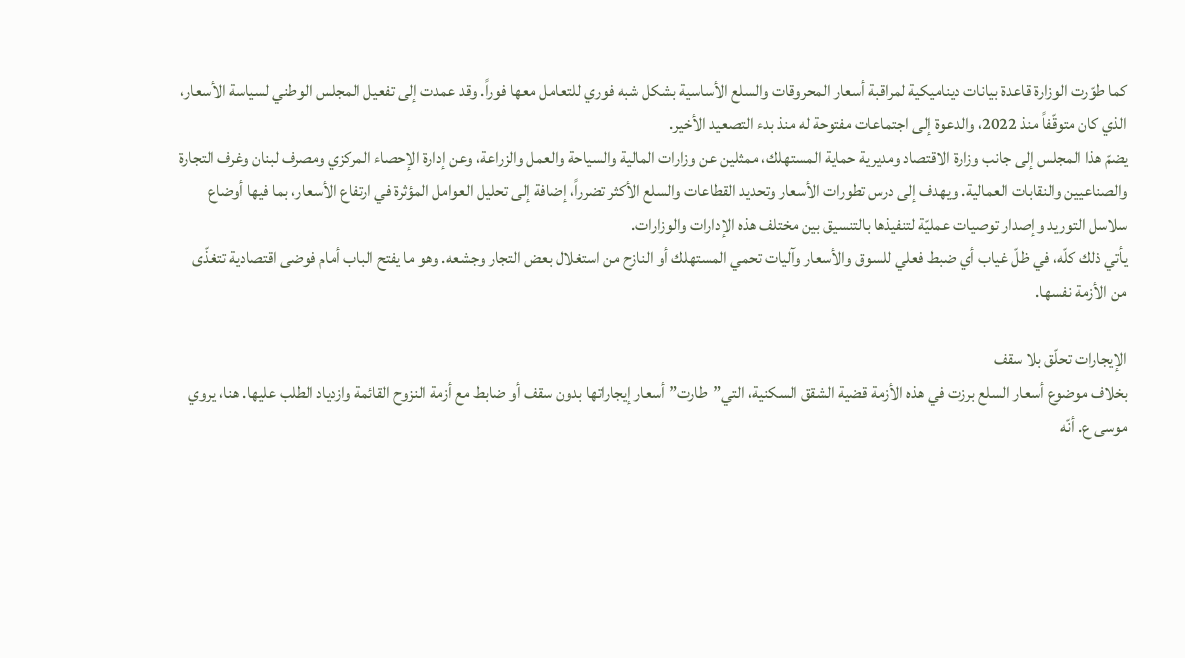كما طوّرت الوزارة قاعدة بيانات ديناميكية لمراقبة أسعار المحروقات والسلع الأساسية بشكل شبه فوري للتعامل معها فوراً. وقد عمدت إلى تفعيل المجلس الوطني لسياسة الأسعار، الذي كان متوقّفاً منذ 2022، والدعوة إلى اجتماعات مفتوحة له منذ بدء التصعيد الأخير.
يضمّ هذا المجلس إلى جانب وزارة الاقتصاد ومديرية حماية المستهلك، ممثلين عن وزارات المالية والسياحة والعمل والزراعة، وعن إدارة الإحصاء المركزي ومصرف لبنان وغرف التجارة والصناعيين والنقابات العمالية. ويهدف إلى درس تطورات الأسعار وتحديد القطاعات والسلع الأكثر تضرراً، إضافة إلى تحليل العوامل المؤثرة في ارتفاع الأسعار، بما فيها أوضاع سلاسل التوريد وإصدار توصيات عمليّة لتنفيذها بالتنسيق بين مختلف هذه الإدارات والوزارات.
يأتي ذلك كلّه، في ظلّ غياب أي ضبط فعلي للسوق والأسعار وآليات تحمي المستهلك أو النازح من استغلال بعض التجار وجشعه. وهو ما يفتح الباب أمام فوضى اقتصادية تتغذّى من الأزمة نفسها.

الإيجارات تحلّق بلا سقف
بخلاف موضوع أسعار السلع برزت في هذه الأزمة قضية الشقق السكنية، التي”طارت” أسعار إيجاراتها بدون سقف أو ضابط مع أزمة النزوح القائمة وازدياد الطلب عليها. هنا، يروي موسى ع. أنّه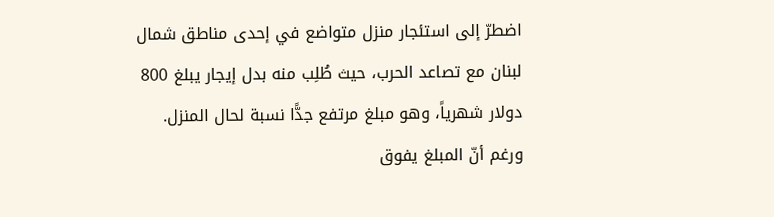اضطرّ إلى استئجار منزل متواضع في إحدى مناطق شمال لبنان مع تصاعد الحرب، حيث طُلِب منه بدل إيجار يبلغ 800 دولار شهرياً، وهو مبلغ مرتفع جدًّا نسبة لحال المنزل.
ورغم أنّ المبلغ يفوق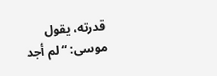قدرته، يقول موسى: “لم أجد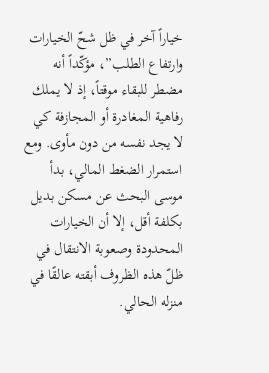خياراً آخر في ظل شحّ الخيارات وارتفاع الطلب”، مؤكّداً أنه مضطر للبقاء موقتاً، إذ لا يملك رفاهية المغادرة أو المجازفة كي لا يجد نفسه من دون مأوى. ومع استمرار الضغط المالي، بدأ موسى البحث عن مسكن بديل بكلفة أقل، إلا أن الخيارات المحدودة وصعوبة الانتقال في ظلّ هذه الظروف أبقته عالقًا في منزله الحالي.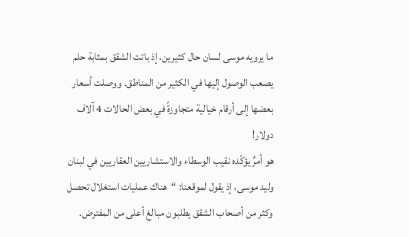ما يرويه موسى لسان حال كثيرين، إذ باتت الشقق بمثابة حلم يصعب الوصول إليها في الكثير من المناطق. ووصلت أسعار بعضها إلى أرقام خيالية متجاوزةً في بعض الحالات 4 آلاف دولار!
هو أمرٌ يؤكّده نقيب الوسطاء والاستشاريين العقاريين في لبنان وليد موسى، إذ يقول لموقعنا: “هناك عمليات استغلال تحصل وكثر من أصحاب الشقق يطلبون مبالغ أعلى من المفترض.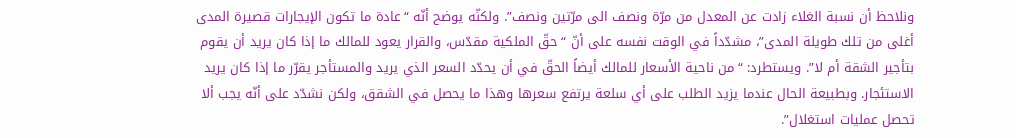ونلاحظ أن نسبة الغلاء زادت عن المعدل من مرّة ونصف الى مرّتين ونصف”. ولكنّه يوضح أنّه “عادة ما تكون الإيجارات قصيرة المدى أغلى من تلك طويلة المدى”، مشدّداً في الوقت نفسه على أنّ “حقّ الملكية مقدّس، والقرار يعود للمالك ما إذا كان يريد أن يقوم بتأجير الشقة أم لا”. ويستطرد: “من ناحية الأسعار للمالك أيضاً الحقّ في أن يحدّد السعر الذي يريد والمستأجر يقرّر ما إذا كان يريد الاستئجار. وبطبيعة الحال عندما يزيد الطلب على أي سلعة يرتفع سعرها وهذا ما يحصل في الشقق، ولكن نشدّد على أنّه يجب ألا تحصل عمليات استغلال”.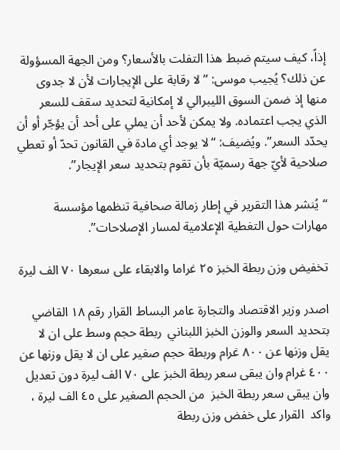إذاً، كيف سيتم ضبط هذا التفلت بالأسعار؟ ومن الجهة المسؤولة عن ذلك؟ يُجيب موسى: ” لا رقابة على الإيجارات لأن لا جدوى منها إذ ضمن السوق الليبرالي لا إمكانية لتحديد سقف للسعر الذي يجب اعتماده. ولا يمكن لأحد أن يملي على أحد أن يؤجّر أو أن يحدّد السعر”. ويُضيف: “لا يوجد أي مادة في القانون تحدّ أو تعطي صلاحية لأيّ جهة رسميّة بأن تقوم بتحديد سعر الإيجار”.

“يُنشر هذا التقرير في إطار زمالة صحافية تنظمها مؤسسة مهارات حول التغطية الإعلامية لمسار الإصلاحات”.

تخفيض وزن ربطة الخبز ٢٥ غراما والابقاء على سعرها ٧٠ الف ليرة

اصدر وزير الاقتصاد والتجارة عامر البساط القرار رقم ١٨ القاضي بتحديد السعر والوزن الخبز اللبناني  ربطة حجم وسط على ان لا يقل وزنها عن ٨٠٠ غرام وربطة حجم صغير على ان لا يقل وزنها عن ٤٠٠ غرام وان يبقى سعر ربطة الخبز على ٧٠ الف ليرة دون تعديل وان يبقى سعر ربطة الخبز  من الحجم الصغير على ٤٥ الف ليرة ، واكد  القرار على خفض وزن ربطة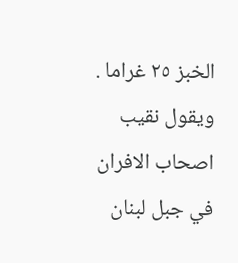الخبز ٢٥ غراما . ويقول نقيب اصحاب الافران في جبل لبنان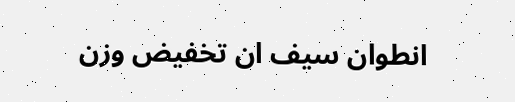انطوان سيف ان تخفيض وزن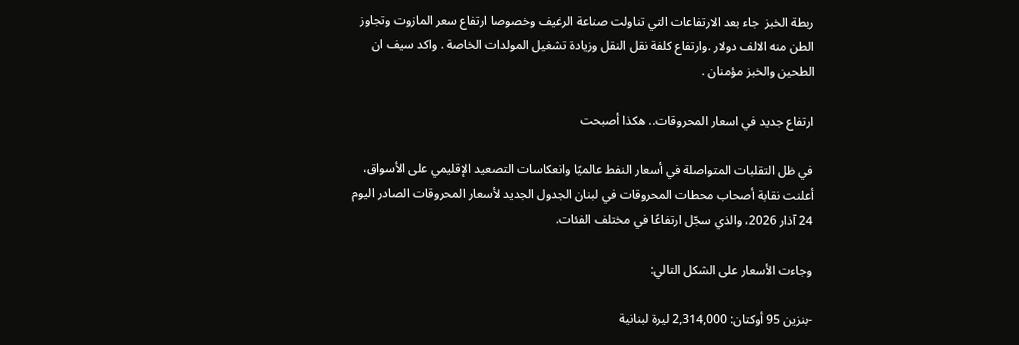ربطة الخبز  جاء بعد الارتفاعات التي تناولت صناعة الرغيف وخصوصا ارتفاع سعر المازوت وتجاوز الطن منه الالف دولار .وارتفاع كلفة نقل النقل وزيادة تشغيل المولدات الخاصة . واكد سيف ان الطحين والخبز مؤمنان .

ارتفاع جديد في اسعار المحروقات.. هكذا أصبحت

في ظل التقلبات المتواصلة في أسعار النفط عالميًا وانعكاسات التصعيد الإقليمي على الأسواق، أعلنت نقابة أصحاب محطات المحروقات في لبنان الجدول الجديد لأسعار المحروقات الصادر اليوم 24 آذار 2026، والذي سجّل ارتفاعًا في مختلف الفئات.

وجاءت الأسعار على الشكل التالي:

-بنزين 95 أوكتان: 2,314,000 ليرة لبنانية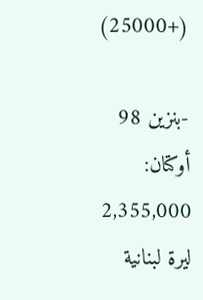(+25000)

-بنزين 98 أوكتان: 2,355,000 ليرة لبنانية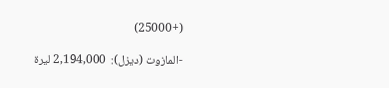(+25000)

-المازوت (ديزل):  2,194,000 ليرة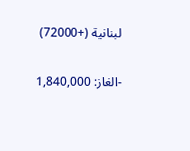لبنانية (+72000)

-الغاز: 1,840,000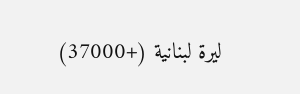ليرة لبنانية (+37000)